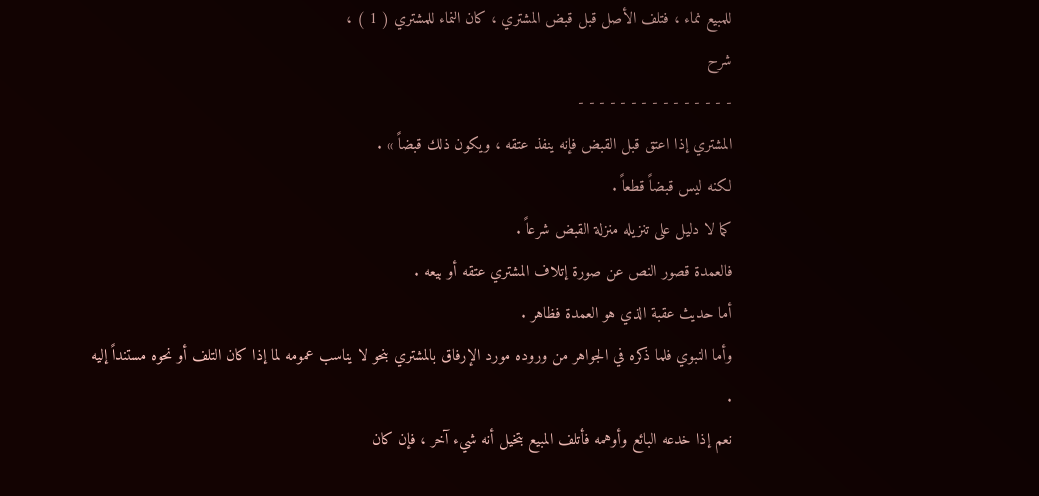للمبيع نماء ، فتلف الأصل قبل قبض المشتري ، كان النماء للمشتري ( 1 ) ،
شرح
- - - - - - - - - - - - - - -
المشتري إذا اعتق قبل القبض فإنه ينفذ عتقه ، ويكون ذلك قبضاً » .
لكنه ليس قبضاً قطعاً .
كما لا دليل على تنزيله منزلة القبض شرعاً .
فالعمدة قصور النص عن صورة إتلاف المشتري عتقه أو بيعه .
أما حديث عقبة الذي هو العمدة فظاهر .
وأما النبوي فلما ذكره في الجواهر من وروده مورد الإرفاق بالمشتري بنحو لا يناسب عمومه لما إذا كان التلف أو نحوه مستنداً إليه .
نعم إذا خدعه البائع وأوهمه فأتلف المبيع بتخيل أنه شيء آخر ، فإن كان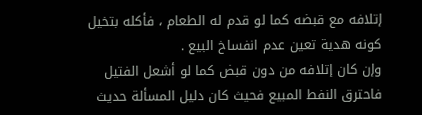إتلافه مع قبضه كما لو قدم له الطعام ، فأكله بتخيل كونه هدية تعين عدم انفساخ البيع .
وإن كان إتلافه من دون قبض كما لو أشعل الفتيل فاحترق النفط المبيع فحيث كان دليل المسألة حديث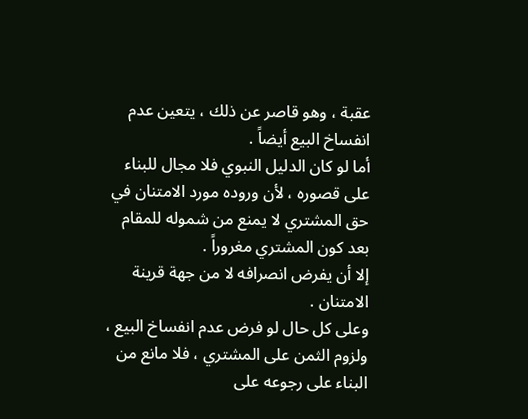عقبة ، وهو قاصر عن ذلك ، يتعين عدم انفساخ البيع أيضاً .
أما لو كان الدليل النبوي فلا مجال للبناء على قصوره ، لأن وروده مورد الامتنان في حق المشتري لا يمنع من شموله للمقام بعد كون المشتري مغروراً .
إلا أن يفرض انصرافه لا من جهة قرينة الامتنان .
وعلى كل حال لو فرض عدم انفساخ البيع ، ولزوم الثمن على المشتري ، فلا مانع من البناء على رجوعه على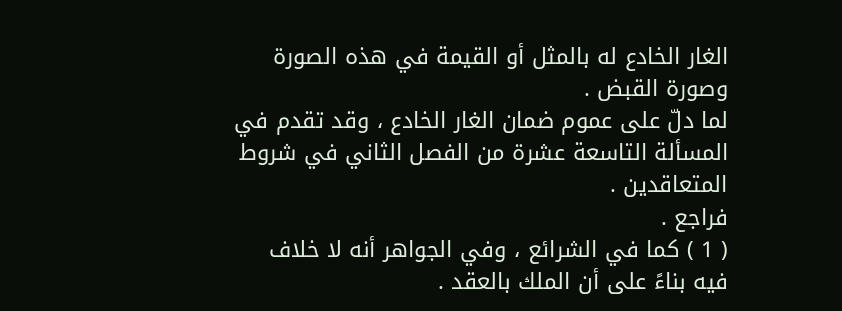الغار الخادع له بالمثل أو القيمة في هذه الصورة وصورة القبض .
لما دلّ على عموم ضمان الغار الخادع ، وقد تقدم في المسألة التاسعة عشرة من الفصل الثاني في شروط المتعاقدين .
فراجع .
( 1 ) كما في الشرائع ، وفي الجواهر أنه لا خلاف فيه بناءً على أن الملك بالعقد .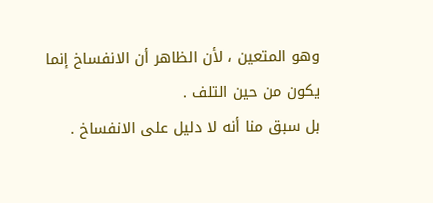وهو المتعين ، لأن الظاهر أن الانفساخ إنما يكون من حين التلف .
بل سبق منا أنه لا دليل على الانفساخ .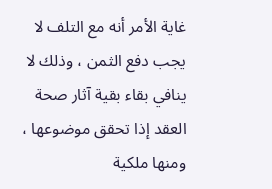غاية الأمر أنه مع التلف لا يجب دفع الثمن ، وذلك لا ينافي بقاء بقية آثار صحة العقد إذا تحقق موضوعها ، ومنها ملكية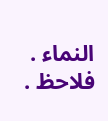النماء .
فلاحظ .